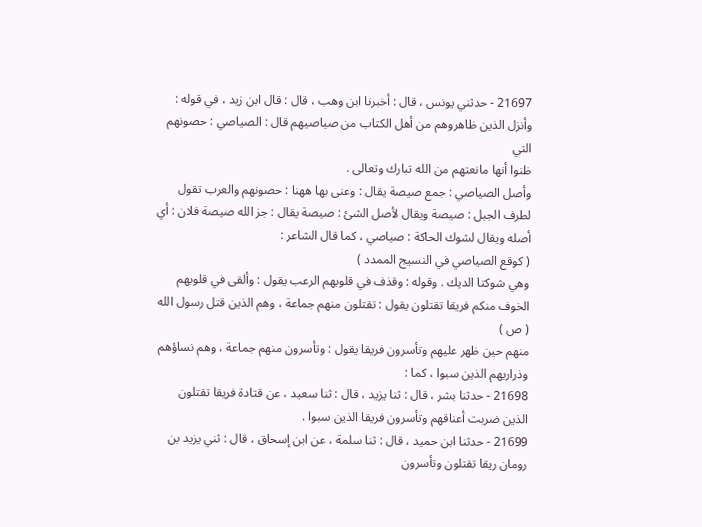21697 - حدثني يونس ، قال : أخبرنا ابن وهب ، قال : قال ابن زيد ، في قوله :
وأنزل الذين ظاهروهم من أهل الكتاب من صياصيهم قال : الصياصي : حصونهم التي
ظنوا أنها مانعتهم من الله تبارك وتعالى .
وأصل الصياصي : جمع صيصة يقال : وعنى بها ههنا : حصونهم والعرب تقول
لطرف الجبل : صيصة ويقال لأصل الشئ : صيصة يقال : جز الله صيصة فلان : أي
أصله ويقال لشوك الحاكة : صياصي ، كما قال الشاعر :
( كوقع الصياصي في النسيج الممدد )
وهي شوكتا الديك . وقوله : وقذف في قلوبهم الرعب يقول : وألقى في قلوبهم
الخوف منكم فريقا تقتلون يقول : تقتلون منهم جماعة ، وهم الذين قتل رسول الله ( ص )
منهم حين ظهر عليهم وتأسرون فريقا يقول : وتأسرون منهم جماعة ، وهم نساؤهم
وذراريهم الذين سبوا ، كما :
21698 - حدثنا بشر ، قال : ثنا يزيد ، قال : ثنا سعيد ، عن قتادة فريقا تقتلون
الذين ضربت أعناقهم وتأسرون فريقا الذين سبوا .
21699 - حدثنا ابن حميد ، قال : ثنا سلمة ، عن ابن إسحاق ، قال : ثني يزيد بن
رومان ريقا تقتلون وتأسرون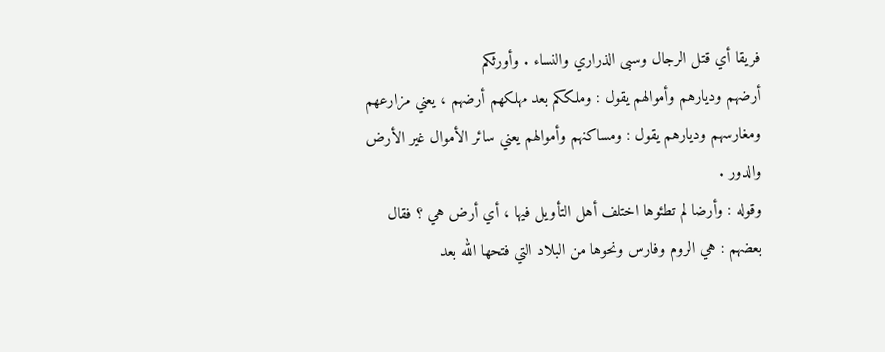فريقا أي قتل الرجال وسبى الذراري والنساء . وأورثكم
أرضهم وديارهم وأموالهم يقول : وملككم بعد مهلكهم أرضهم ، يعني مزارعهم
ومغارسهم وديارهم يقول : ومساكنهم وأموالهم يعني سائر الأموال غير الأرض
والدور .
وقوله : وأرضا لم تطئوها اختلف أهل التأويل فيها ، أي أرض هي ؟ فقال
بعضهم : هي الروم وفارس ونحوها من البلاد التي فتحها الله بعد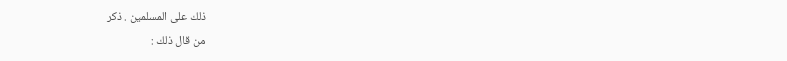ذلك على المسلمين . ذكر
من قال ذلك :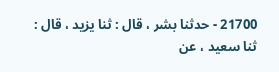21700 - حدثنا بشر ، قال : ثنا يزيد ، قال : ثنا سعيد ، عن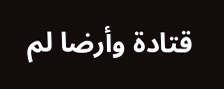قتادة وأرضا لم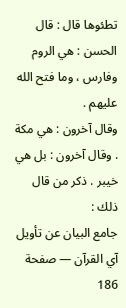تطئوها قال : قال الحسن : هي الروم وفارس ، وما فتح الله عليهم .
وقال آخرون : هي مكة . وقال آخرون : بل هي خيبر . ذكر من قال ذلك :
جامع البيان عن تأويل آي القرآن — صفحة 186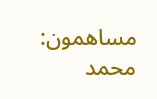مساهمون: محمد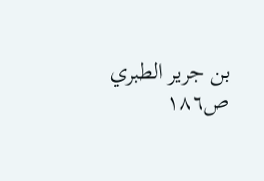بن جرير الطبري
ص١٨٦